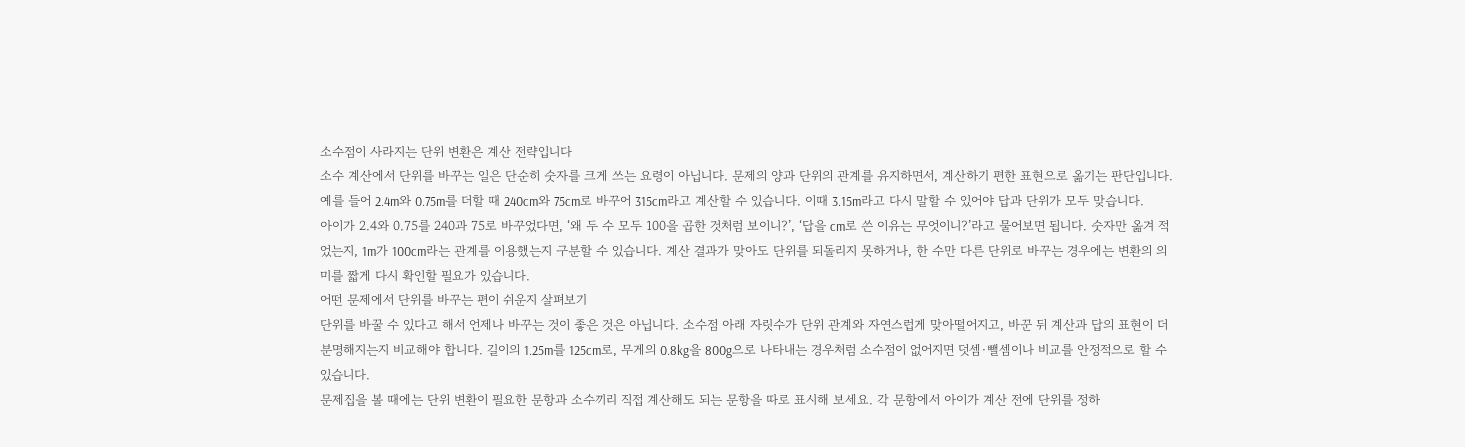소수점이 사라지는 단위 변환은 계산 전략입니다
소수 계산에서 단위를 바꾸는 일은 단순히 숫자를 크게 쓰는 요령이 아닙니다. 문제의 양과 단위의 관계를 유지하면서, 계산하기 편한 표현으로 옮기는 판단입니다. 예를 들어 2.4m와 0.75m를 더할 때 240cm와 75cm로 바꾸어 315cm라고 계산할 수 있습니다. 이때 3.15m라고 다시 말할 수 있어야 답과 단위가 모두 맞습니다.
아이가 2.4와 0.75를 240과 75로 바꾸었다면, ‘왜 두 수 모두 100을 곱한 것처럼 보이니?’, ‘답을 cm로 쓴 이유는 무엇이니?’라고 물어보면 됩니다. 숫자만 옮겨 적었는지, 1m가 100cm라는 관계를 이용했는지 구분할 수 있습니다. 계산 결과가 맞아도 단위를 되돌리지 못하거나, 한 수만 다른 단위로 바꾸는 경우에는 변환의 의미를 짧게 다시 확인할 필요가 있습니다.
어떤 문제에서 단위를 바꾸는 편이 쉬운지 살펴보기
단위를 바꿀 수 있다고 해서 언제나 바꾸는 것이 좋은 것은 아닙니다. 소수점 아래 자릿수가 단위 관계와 자연스럽게 맞아떨어지고, 바꾼 뒤 계산과 답의 표현이 더 분명해지는지 비교해야 합니다. 길이의 1.25m를 125cm로, 무게의 0.8kg을 800g으로 나타내는 경우처럼 소수점이 없어지면 덧셈·뺄셈이나 비교를 안정적으로 할 수 있습니다.
문제집을 볼 때에는 단위 변환이 필요한 문항과 소수끼리 직접 계산해도 되는 문항을 따로 표시해 보세요. 각 문항에서 아이가 계산 전에 단위를 정하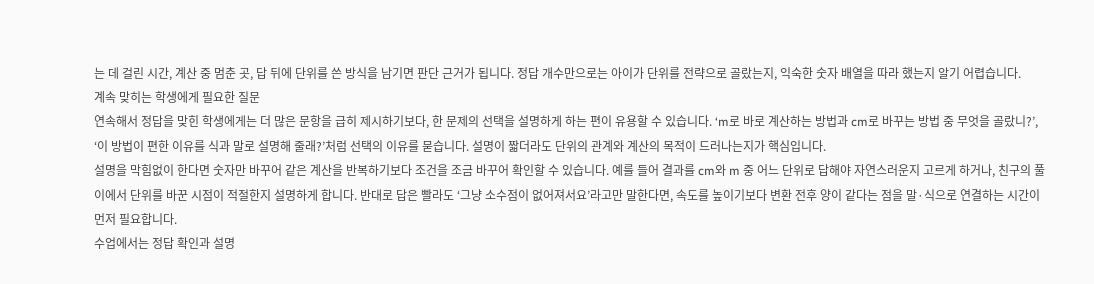는 데 걸린 시간, 계산 중 멈춘 곳, 답 뒤에 단위를 쓴 방식을 남기면 판단 근거가 됩니다. 정답 개수만으로는 아이가 단위를 전략으로 골랐는지, 익숙한 숫자 배열을 따라 했는지 알기 어렵습니다.
계속 맞히는 학생에게 필요한 질문
연속해서 정답을 맞힌 학생에게는 더 많은 문항을 급히 제시하기보다, 한 문제의 선택을 설명하게 하는 편이 유용할 수 있습니다. ‘m로 바로 계산하는 방법과 cm로 바꾸는 방법 중 무엇을 골랐니?’, ‘이 방법이 편한 이유를 식과 말로 설명해 줄래?’처럼 선택의 이유를 묻습니다. 설명이 짧더라도 단위의 관계와 계산의 목적이 드러나는지가 핵심입니다.
설명을 막힘없이 한다면 숫자만 바꾸어 같은 계산을 반복하기보다 조건을 조금 바꾸어 확인할 수 있습니다. 예를 들어 결과를 cm와 m 중 어느 단위로 답해야 자연스러운지 고르게 하거나, 친구의 풀이에서 단위를 바꾼 시점이 적절한지 설명하게 합니다. 반대로 답은 빨라도 ‘그냥 소수점이 없어져서요’라고만 말한다면, 속도를 높이기보다 변환 전후 양이 같다는 점을 말·식으로 연결하는 시간이 먼저 필요합니다.
수업에서는 정답 확인과 설명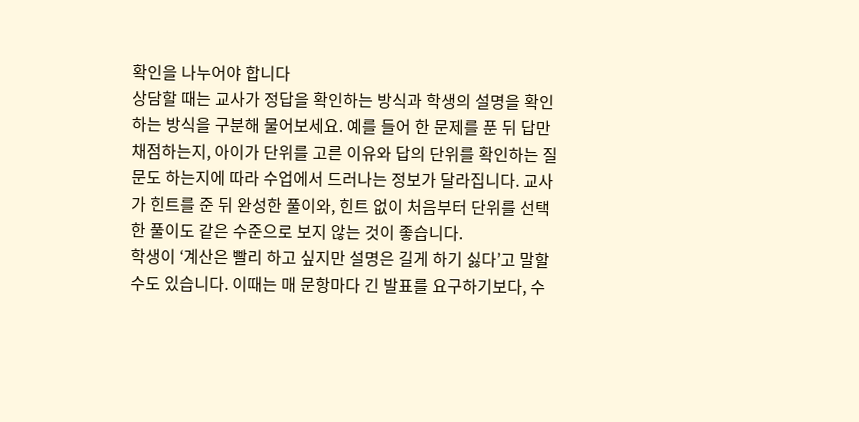확인을 나누어야 합니다
상담할 때는 교사가 정답을 확인하는 방식과 학생의 설명을 확인하는 방식을 구분해 물어보세요. 예를 들어 한 문제를 푼 뒤 답만 채점하는지, 아이가 단위를 고른 이유와 답의 단위를 확인하는 질문도 하는지에 따라 수업에서 드러나는 정보가 달라집니다. 교사가 힌트를 준 뒤 완성한 풀이와, 힌트 없이 처음부터 단위를 선택한 풀이도 같은 수준으로 보지 않는 것이 좋습니다.
학생이 ‘계산은 빨리 하고 싶지만 설명은 길게 하기 싫다’고 말할 수도 있습니다. 이때는 매 문항마다 긴 발표를 요구하기보다, 수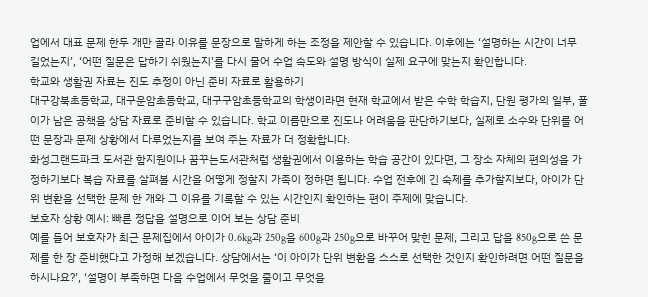업에서 대표 문제 한두 개만 골라 이유를 문장으로 말하게 하는 조정을 제안할 수 있습니다. 이후에는 ‘설명하는 시간이 너무 길었는지’, ‘어떤 질문은 답하기 쉬웠는지’를 다시 물어 수업 속도와 설명 방식이 실제 요구에 맞는지 확인합니다.
학교와 생활권 자료는 진도 추정이 아닌 준비 자료로 활용하기
대구강북초등학교, 대구운암초등학교, 대구구암초등학교의 학생이라면 현재 학교에서 받은 수학 학습지, 단원 평가의 일부, 풀이가 남은 공책을 상담 자료로 준비할 수 있습니다. 학교 이름만으로 진도나 어려움을 판단하기보다, 실제로 소수와 단위를 어떤 문장과 문제 상황에서 다루었는지를 보여 주는 자료가 더 정확합니다.
화성그랜드파크 도서관 함지원이나 꿈꾸는도서관처럼 생활권에서 이용하는 학습 공간이 있다면, 그 장소 자체의 편의성을 가정하기보다 복습 자료를 살펴볼 시간을 어떻게 정할지 가족이 정하면 됩니다. 수업 전후에 긴 숙제를 추가할지보다, 아이가 단위 변환을 선택한 문제 한 개와 그 이유를 기록할 수 있는 시간인지 확인하는 편이 주제에 맞습니다.
보호자 상황 예시: 빠른 정답을 설명으로 이어 보는 상담 준비
예를 들어 보호자가 최근 문제집에서 아이가 0.6kg과 250g을 600g과 250g으로 바꾸어 맞힌 문제, 그리고 답을 850g으로 쓴 문제를 한 장 준비했다고 가정해 보겠습니다. 상담에서는 ‘이 아이가 단위 변환을 스스로 선택한 것인지 확인하려면 어떤 질문을 하시나요?’, ‘설명이 부족하면 다음 수업에서 무엇을 줄이고 무엇을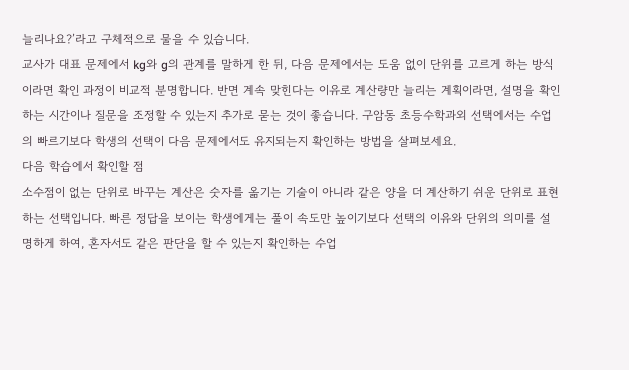늘리나요?’라고 구체적으로 물을 수 있습니다.
교사가 대표 문제에서 kg와 g의 관계를 말하게 한 뒤, 다음 문제에서는 도움 없이 단위를 고르게 하는 방식이라면 확인 과정이 비교적 분명합니다. 반면 계속 맞힌다는 이유로 계산량만 늘리는 계획이라면, 설명을 확인하는 시간이나 질문을 조정할 수 있는지 추가로 묻는 것이 좋습니다. 구암동 초등수학과외 선택에서는 수업의 빠르기보다 학생의 선택이 다음 문제에서도 유지되는지 확인하는 방법을 살펴보세요.
다음 학습에서 확인할 점
소수점이 없는 단위로 바꾸는 계산은 숫자를 옮기는 기술이 아니라 같은 양을 더 계산하기 쉬운 단위로 표현하는 선택입니다. 빠른 정답을 보이는 학생에게는 풀이 속도만 높이기보다 선택의 이유와 단위의 의미를 설명하게 하여, 혼자서도 같은 판단을 할 수 있는지 확인하는 수업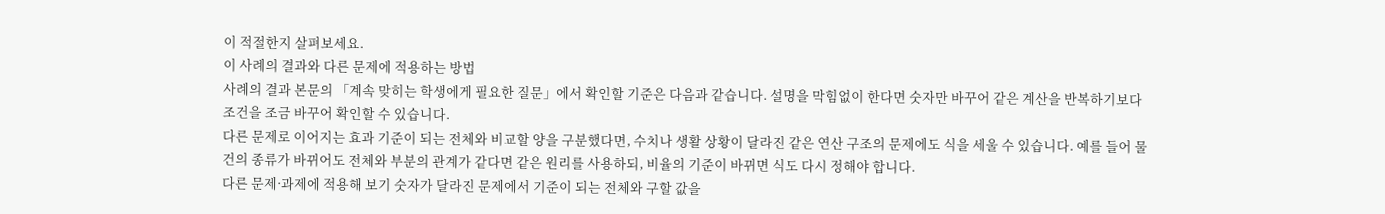이 적절한지 살펴보세요.
이 사례의 결과와 다른 문제에 적용하는 방법
사례의 결과 본문의 「계속 맞히는 학생에게 필요한 질문」에서 확인할 기준은 다음과 같습니다. 설명을 막힘없이 한다면 숫자만 바꾸어 같은 계산을 반복하기보다 조건을 조금 바꾸어 확인할 수 있습니다.
다른 문제로 이어지는 효과 기준이 되는 전체와 비교할 양을 구분했다면, 수치나 생활 상황이 달라진 같은 연산 구조의 문제에도 식을 세울 수 있습니다. 예를 들어 물건의 종류가 바뀌어도 전체와 부분의 관계가 같다면 같은 원리를 사용하되, 비율의 기준이 바뀌면 식도 다시 정해야 합니다.
다른 문제·과제에 적용해 보기 숫자가 달라진 문제에서 기준이 되는 전체와 구할 값을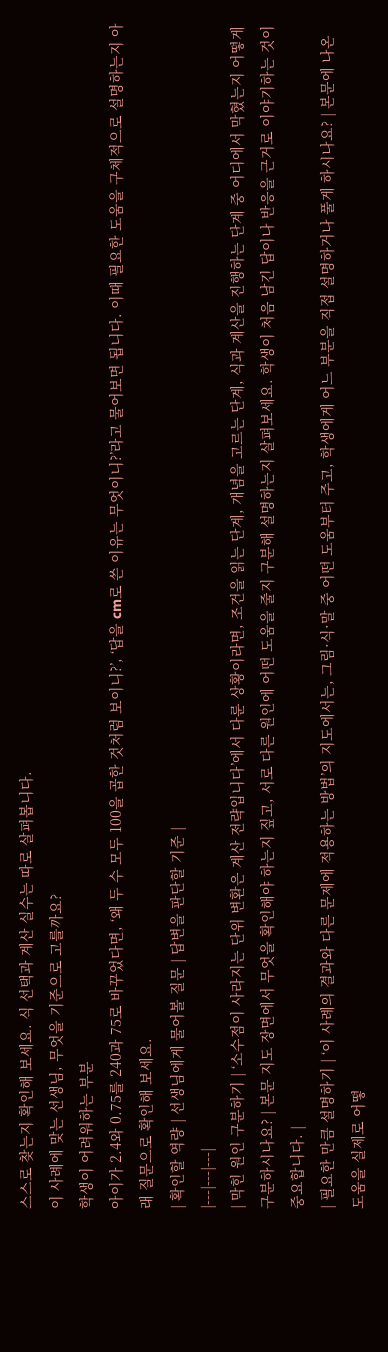스스로 찾는지 확인해 보세요. 식 선택과 계산 실수는 따로 살펴봅니다.
이 사례에 맞는 선생님, 무엇을 기준으로 고를까요?
학생이 어려워하는 부분
아이가 2.4와 0.75를 240과 75로 바꾸었다면, ‘왜 두 수 모두 100을 곱한 것처럼 보이니?’, ‘답을 cm로 쓴 이유는 무엇이니?’라고 물어보면 됩니다. 이때 필요한 도움을 구체적으로 설명하는지 아래 질문으로 확인해 보세요.
| 확인할 역량 | 선생님에게 물어볼 질문 | 답변을 판단할 기준 |
|---|---|---|
| 막힌 원인 구분하기 | ‘소수점이 사라지는 단위 변환은 계산 전략입니다’에서 다룬 상황이라면, 조건을 읽는 단계, 개념을 고르는 단계, 식과 계산을 진행하는 단계 중 어디에서 막혔는지 어떻게 구분하시나요? | 본문 지도 장면에서 무엇을 확인해야 하는지 짚고, 서로 다른 원인에 어떤 도움을 줄지 구분해 설명하는지 살펴보세요. 학생이 처음 남긴 답이나 반응을 근거로 이야기하는 것이 중요합니다. |
| 필요한 만큼 설명하기 | ‘이 사례의 결과와 다른 문제에 적용하는 방법’의 지도에서는, 그림·식·말 중 어떤 도움부터 주고, 학생에게 어느 부분을 직접 설명하거나 풀게 하시나요? | 본문에 나온 도움을 실제로 어떻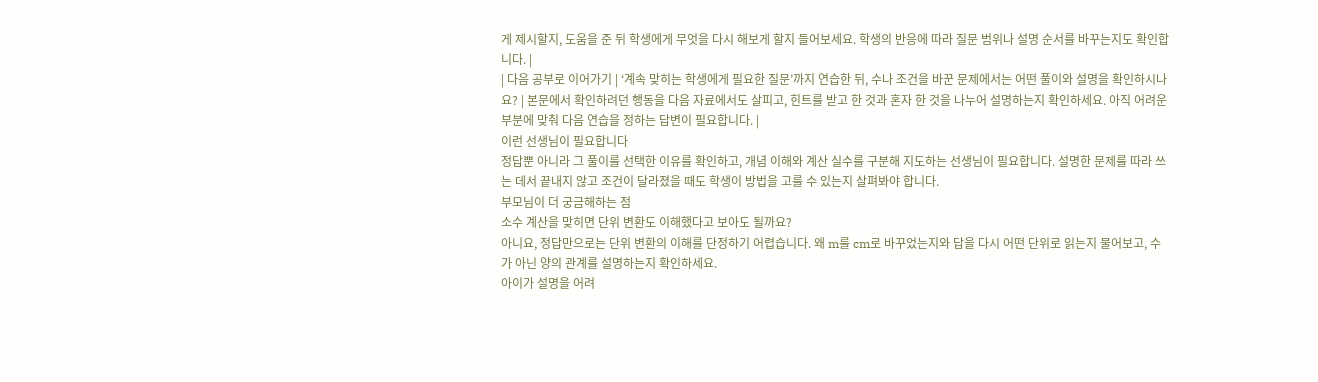게 제시할지, 도움을 준 뒤 학생에게 무엇을 다시 해보게 할지 들어보세요. 학생의 반응에 따라 질문 범위나 설명 순서를 바꾸는지도 확인합니다. |
| 다음 공부로 이어가기 | ‘계속 맞히는 학생에게 필요한 질문’까지 연습한 뒤, 수나 조건을 바꾼 문제에서는 어떤 풀이와 설명을 확인하시나요? | 본문에서 확인하려던 행동을 다음 자료에서도 살피고, 힌트를 받고 한 것과 혼자 한 것을 나누어 설명하는지 확인하세요. 아직 어려운 부분에 맞춰 다음 연습을 정하는 답변이 필요합니다. |
이런 선생님이 필요합니다
정답뿐 아니라 그 풀이를 선택한 이유를 확인하고, 개념 이해와 계산 실수를 구분해 지도하는 선생님이 필요합니다. 설명한 문제를 따라 쓰는 데서 끝내지 않고 조건이 달라졌을 때도 학생이 방법을 고를 수 있는지 살펴봐야 합니다.
부모님이 더 궁금해하는 점
소수 계산을 맞히면 단위 변환도 이해했다고 보아도 될까요?
아니요, 정답만으로는 단위 변환의 이해를 단정하기 어렵습니다. 왜 m를 cm로 바꾸었는지와 답을 다시 어떤 단위로 읽는지 물어보고, 수가 아닌 양의 관계를 설명하는지 확인하세요.
아이가 설명을 어려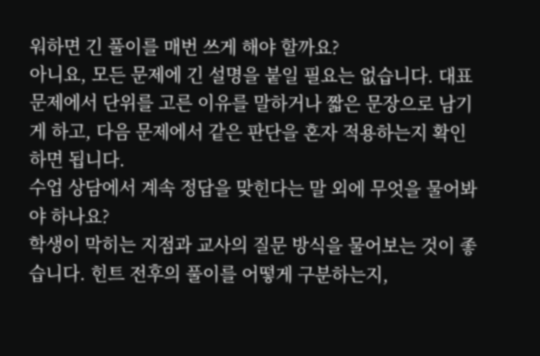워하면 긴 풀이를 매번 쓰게 해야 할까요?
아니요, 모든 문제에 긴 설명을 붙일 필요는 없습니다. 대표 문제에서 단위를 고른 이유를 말하거나 짧은 문장으로 남기게 하고, 다음 문제에서 같은 판단을 혼자 적용하는지 확인하면 됩니다.
수업 상담에서 계속 정답을 맞힌다는 말 외에 무엇을 물어봐야 하나요?
학생이 막히는 지점과 교사의 질문 방식을 물어보는 것이 좋습니다. 힌트 전후의 풀이를 어떻게 구분하는지,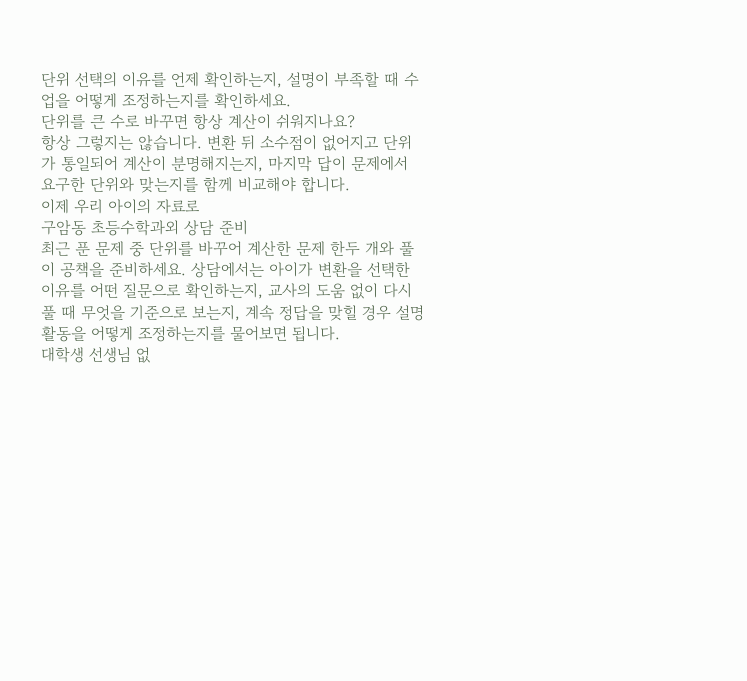단위 선택의 이유를 언제 확인하는지, 설명이 부족할 때 수업을 어떻게 조정하는지를 확인하세요.
단위를 큰 수로 바꾸면 항상 계산이 쉬워지나요?
항상 그렇지는 않습니다. 변환 뒤 소수점이 없어지고 단위가 통일되어 계산이 분명해지는지, 마지막 답이 문제에서 요구한 단위와 맞는지를 함께 비교해야 합니다.
이제 우리 아이의 자료로
구암동 초등수학과외 상담 준비
최근 푼 문제 중 단위를 바꾸어 계산한 문제 한두 개와 풀이 공책을 준비하세요. 상담에서는 아이가 변환을 선택한 이유를 어떤 질문으로 확인하는지, 교사의 도움 없이 다시 풀 때 무엇을 기준으로 보는지, 계속 정답을 맞힐 경우 설명 활동을 어떻게 조정하는지를 물어보면 됩니다.
대학생 선생님 없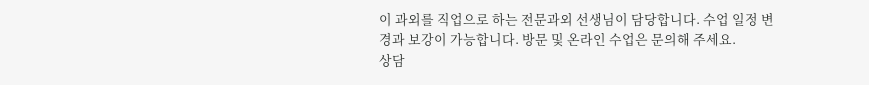이 과외를 직업으로 하는 전문과외 선생님이 담당합니다. 수업 일정 변경과 보강이 가능합니다. 방문 및 온라인 수업은 문의해 주세요.
상담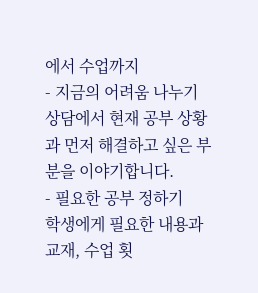에서 수업까지
- 지금의 어려움 나누기
상담에서 현재 공부 상황과 먼저 해결하고 싶은 부분을 이야기합니다.
- 필요한 공부 정하기
학생에게 필요한 내용과 교재, 수업 횟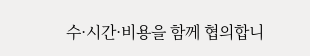수·시간·비용을 함께 협의합니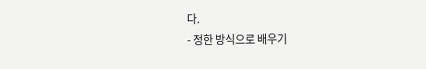다.
- 정한 방식으로 배우기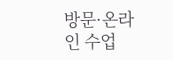방문·온라인 수업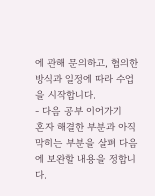에 관해 문의하고, 협의한 방식과 일정에 따라 수업을 시작합니다.
- 다음 공부 이어가기
혼자 해결한 부분과 아직 막히는 부분을 살펴 다음에 보완할 내용을 정합니다.